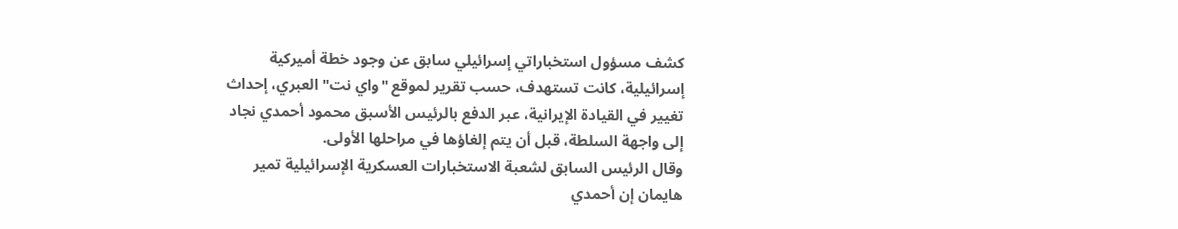كشف مسؤول استخباراتي إسرائيلي سابق عن وجود خطة أميركية إسرائيلية، كانت تستهدف، حسب تقرير لموقع "واي نت" العبري، إحداث تغيير في القيادة الإيرانية، عبر الدفع بالرئيس الأسبق محمود أحمدي نجاد إلى واجهة السلطة، قبل أن يتم إلغاؤها في مراحلها الأولى.
وقال الرئيس السابق لشعبة الاستخبارات العسكرية الإسرائيلية تمير هايمان إن أحمدي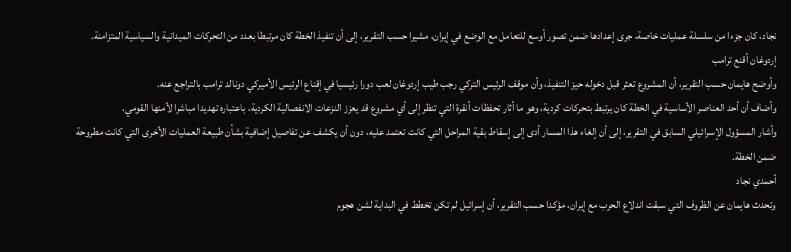نجاد، كان جزءا من سلسلة عمليات خاصة، جرى إعدادها ضمن تصور أوسع للتعامل مع الوضع في إيران، مشيرا حسب التقرير، إلى أن تنفيذ الخطة كان مرتبطا بعدد من التحركات الميدانية والسياسية المتزامنة.
إردوغان أقنع ترامب
وأوضح هايمان حسب التقرير، أن المشروع تعثر قبل دخوله حيز التنفيذ، وأن موقف الرئيس التركي رجب طيب إردوغان لعب دورا رئيسيا في إقناع الرئيس الأميركي دونالد ترامب بالتراجع عنه.
وأضاف أن أحد العناصر الأساسية في الخطة كان يرتبط بتحركات كردية، وهو ما أثار تحفظات أنقرة التي تنظر إلى أي مشروع قد يعزز النزعات الانفصالية الكردية، باعتباره تهديدا مباشرا لأمنها القومي.
وأشار المسؤول الإسرائيلي السابق في التقرير، إلى أن إلغاء هذا المسار أدى إلى إسقاط بقية المراحل التي كانت تعتمد عليه، دون أن يكشف عن تفاصيل إضافية بشأن طبيعة العمليات الأخرى التي كانت مطروحة ضمن الخطة.
أحمدي نجاد
وتحدث هايمان عن الظروف التي سبقت اندلاع الحرب مع إيران، مؤكدا حسب التقرير، أن إسرائيل لم تكن تخطط في البداية لشن هجوم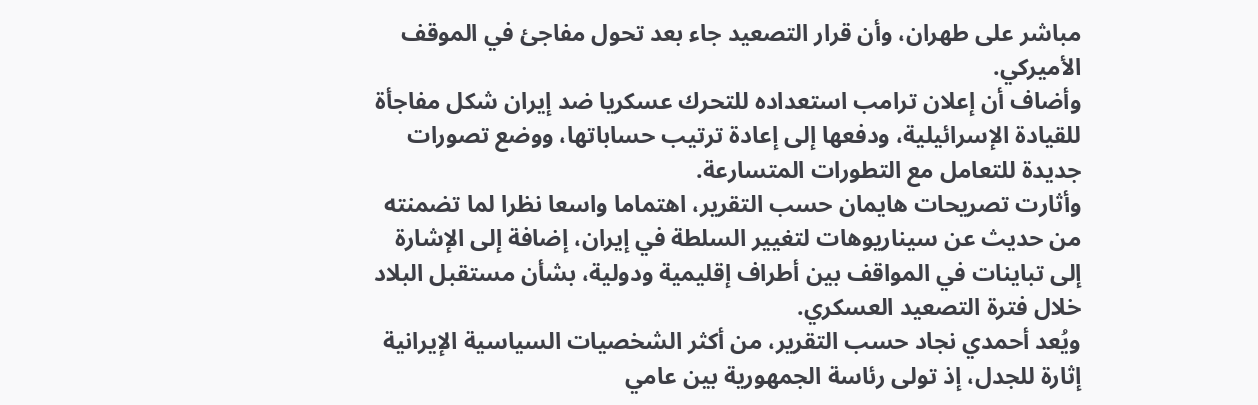مباشر على طهران، وأن قرار التصعيد جاء بعد تحول مفاجئ في الموقف الأميركي.
وأضاف أن إعلان ترامب استعداده للتحرك عسكريا ضد إيران شكل مفاجأة للقيادة الإسرائيلية، ودفعها إلى إعادة ترتيب حساباتها، ووضع تصورات جديدة للتعامل مع التطورات المتسارعة.
وأثارت تصريحات هايمان حسب التقرير، اهتماما واسعا نظرا لما تضمنته من حديث عن سيناريوهات لتغيير السلطة في إيران، إضافة إلى الإشارة إلى تباينات في المواقف بين أطراف إقليمية ودولية، بشأن مستقبل البلاد خلال فترة التصعيد العسكري.
ويُعد أحمدي نجاد حسب التقرير، من أكثر الشخصيات السياسية الإيرانية إثارة للجدل، إذ تولى رئاسة الجمهورية بين عامي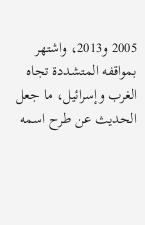2005 و2013، واشتهر بمواقفه المتشددة تجاه الغرب وإسرائيل، ما جعل الحديث عن طرح اسمه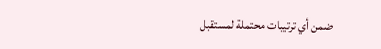ضمن أي ترتيبات محتملة لمستقبل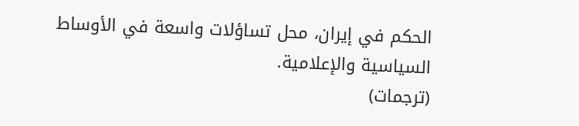الحكم في إيران، محل تساؤلات واسعة في الأوساط السياسية والإعلامية.
(ترجمات)